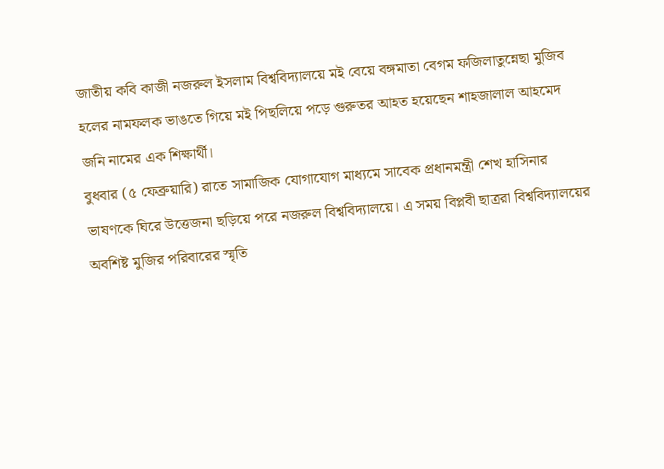জাতীয় কবি কাজী নজরুল ইসলাম বিশ্ববিদ্যালয়ে মই বেয়ে বঙ্গমাতা বেগম ফজিলাতুন্নেছা মুজিব হলের নামফলক ভাঙতে গিয়ে মই পিছলিয়ে পড়ে গুরুতর আহত হয়েছেন শাহজালাল আহমেদ জনি নামের এক শিক্ষার্থী।
বুধবার (৫ ফেব্রুয়ারি) রাতে সামাজিক যোগাযোগ মাধ্যমে সাবেক প্রধানমন্ত্রী শেখ হাসিনার ভাষণকে ঘিরে উত্তেজনা ছড়িয়ে পরে নজরুল বিশ্ববিদ্যালয়ে। এ সময় বিপ্লবী ছাত্ররা বিশ্ববিদ্যালয়ের অবশিষ্ট মুজির পরিবারের স্মৃতি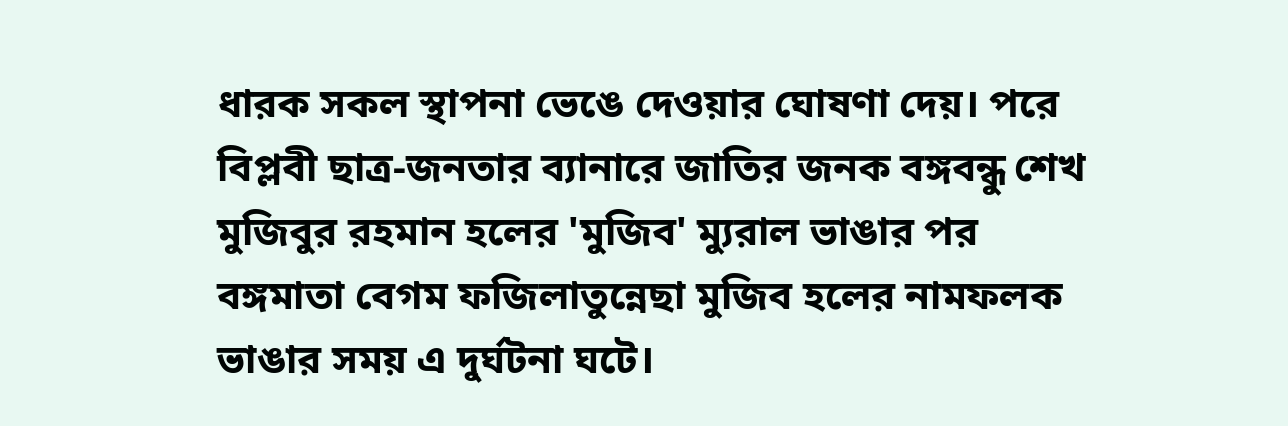ধারক সকল স্থাপনা ভেঙে দেওয়ার ঘোষণা দেয়। পরে বিপ্লবী ছাত্র-জনতার ব্যানারে জাতির জনক বঙ্গবন্ধু শেখ মুজিবুর রহমান হলের 'মুজিব' ম্যুরাল ভাঙার পর বঙ্গমাতা বেগম ফজিলাতুন্নেছা মুজিব হলের নামফলক ভাঙার সময় এ দুর্ঘটনা ঘটে।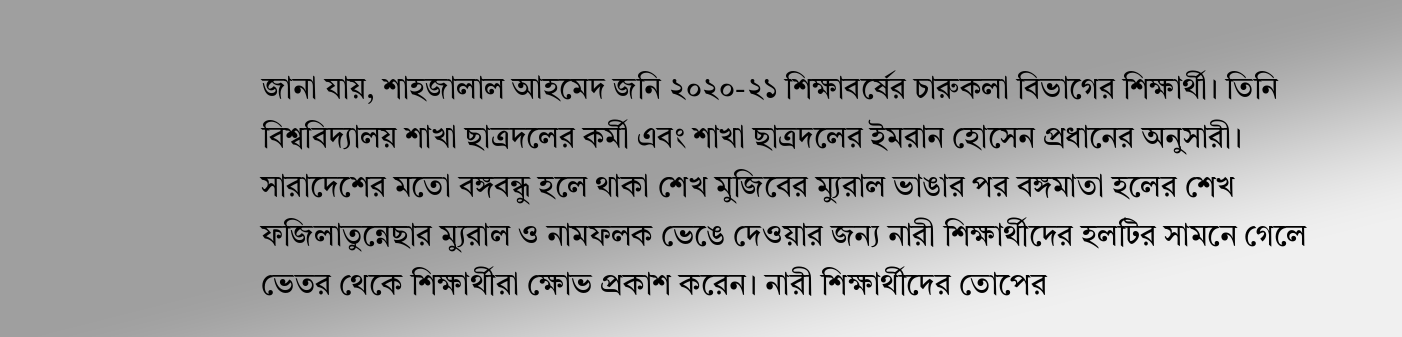জানা যায়, শাহজালাল আহমেদ জনি ২০২০-২১ শিক্ষাবর্ষের চারুকলা বিভাগের শিক্ষার্থী। তিনি বিশ্ববিদ্যালয় শাখা ছাত্রদলের কর্মী এবং শাখা ছাত্রদলের ইমরান হোসেন প্রধানের অনুসারী। সারাদেশের মতো বঙ্গবন্ধু হলে থাকা শেখ মুজিবের ম্যুরাল ভাঙার পর বঙ্গমাতা হলের শেখ ফজিলাতুন্নেছার ম্যুরাল ও নামফলক ভেঙে দেওয়ার জন্য নারী শিক্ষার্থীদের হলটির সামনে গেলে ভেতর থেকে শিক্ষার্থীরা ক্ষোভ প্রকাশ করেন। নারী শিক্ষার্থীদের তোপের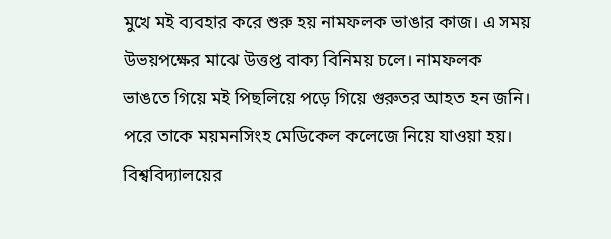মুখে মই ব্যবহার করে শুরু হয় নামফলক ভাঙার কাজ। এ সময় উভয়পক্ষের মাঝে উত্তপ্ত বাক্য বিনিময় চলে। নামফলক ভাঙতে গিয়ে মই পিছলিয়ে পড়ে গিয়ে গুরুতর আহত হন জনি। পরে তাকে ময়মনসিংহ মেডিকেল কলেজে নিয়ে যাওয়া হয়।
বিশ্ববিদ্যালয়ের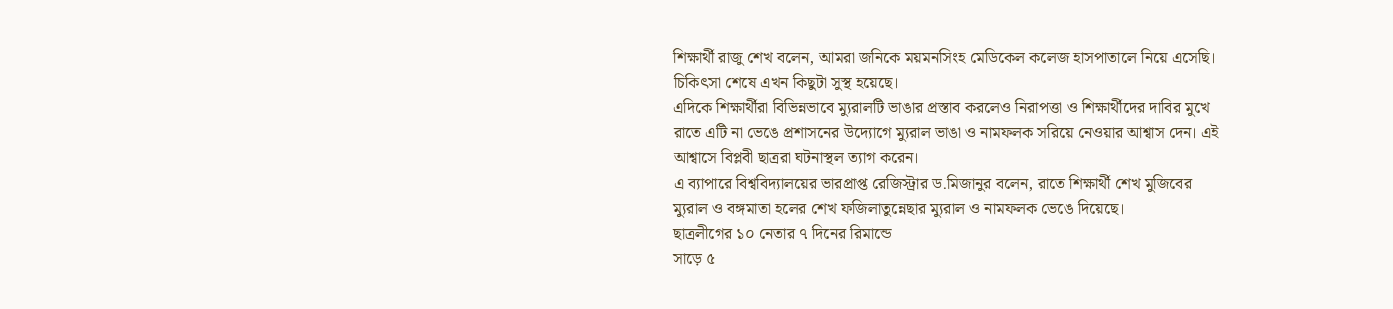শিক্ষার্থী রাজু শেখ বলেন, আমরা জনিকে ময়মনসিংহ মেডিকেল কলেজ হাসপাতালে নিয়ে এসেছি। চিকিৎসা শেষে এখন কিছুটা সুস্থ হয়েছে।
এদিকে শিক্ষার্থীরা বিভিন্নভাবে ম্যুরালটি ভাঙার প্রস্তাব করলেও নিরাপত্তা ও শিক্ষার্থীদের দাবির মুখে রাতে এটি না ভেঙে প্রশাসনের উদ্যোগে ম্যুরাল ভাঙা ও নামফলক সরিয়ে নেওয়ার আশ্বাস দেন। এই আশ্বাসে বিপ্লবী ছাত্ররা ঘটনাস্থল ত্যাগ করেন।
এ ব্যাপারে বিশ্ববিদ্যালয়ের ভারপ্রাপ্ত রেজিস্ট্রার ড.মিজানুর বলেন, রাতে শিক্ষার্থী শেখ মুজিবের ম্যুরাল ও বঙ্গমাতা হলের শেখ ফজিলাতুন্নেছার ম্যুরাল ও নামফলক ভেঙে দিয়েছে।
ছাত্রলীগের ১০ নেতার ৭ দিনের রিমান্ডে
সাড়ে ৫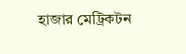হাজার মেট্রিকটন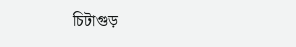চিটাগুড়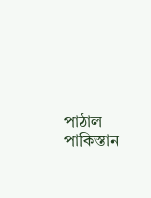পাঠাল পাকিস্তান